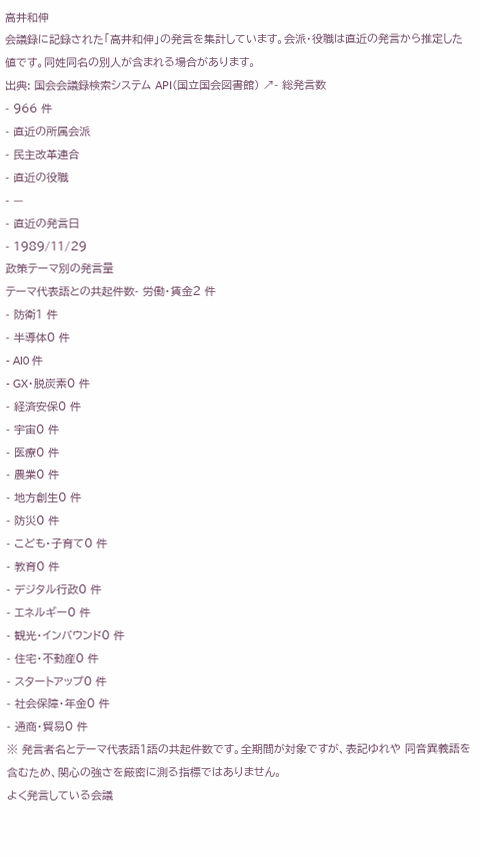高井和伸
会議録に記録された「高井和伸」の発言を集計しています。会派・役職は直近の発言から推定した値です。同姓同名の別人が含まれる場合があります。
出典: 国会会議録検索システム API(国立国会図書館) ↗- 総発言数
- 966 件
- 直近の所属会派
- 民主改革連合
- 直近の役職
- —
- 直近の発言日
- 1989/11/29
政策テーマ別の発言量
テーマ代表語との共起件数- 労働・賃金2 件
- 防衛1 件
- 半導体0 件
- AI0 件
- GX・脱炭素0 件
- 経済安保0 件
- 宇宙0 件
- 医療0 件
- 農業0 件
- 地方創生0 件
- 防災0 件
- こども・子育て0 件
- 教育0 件
- デジタル行政0 件
- エネルギー0 件
- 観光・インバウンド0 件
- 住宅・不動産0 件
- スタートアップ0 件
- 社会保障・年金0 件
- 通商・貿易0 件
※ 発言者名とテーマ代表語1語の共起件数です。全期間が対象ですが、表記ゆれや 同音異義語を含むため、関心の強さを厳密に測る指標ではありません。
よく発言している会議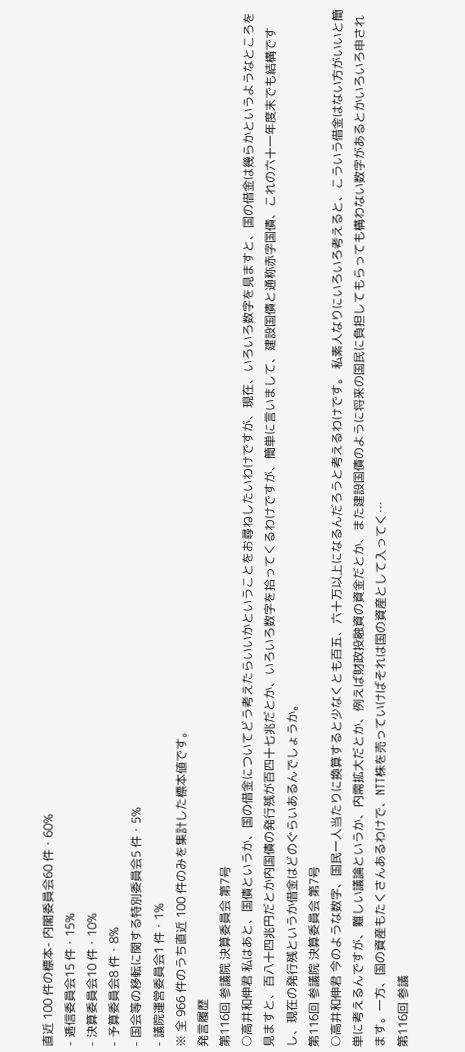直近 100 件の標本- 内閣委員会60 件・60%
- 逓信委員会15 件・15%
- 決算委員会10 件・10%
- 予算委員会8 件・8%
- 国会等の移転に関する特別委員会5 件・5%
- 議院運営委員会1 件・1%
※ 全 966 件のうち直近 100 件のみを集計した標本値です。
発言履歴
第116回 参議院 決算委員会 第7号
○高井和伸君 私はあと、国債というか、国の借金についてどう考えたらいいかということをお尋ねしたいわけですが、現在、いろいろ数字を見ますと、国の借金は幾らかというようなところを見ますと、百八十四兆円だとか内国債の発行残が百四十七兆だとか、いろいろ数字を拾ってくるわけですが、簡単に言いまして、建設国債と通称赤字国債、これの六十一年度末でも結構ですし、現在の発行残というか借金はどのぐらいあるんでしょうか。
第116回 参議院 決算委員会 第7号
○高井和伸君 今のような数字、国民一人当たりに換算すると少なくとも百五、六十万以上になるんだろうと考えるわけです。 私素人なりにいろいろ考えると、こういう借金はない方がいいと簡単に考えるんですが、難しい議論というか、内需拡大だとか、例えば財政投融資の資金だとか、また建設国債のように将来の国民に負担してもらっても構わない数字があるとかいろいろ申されます。一方、国の資産もたくさんあるわけで、NTT株を売っていけばそれは国の資産として入ってく…
第116回 参議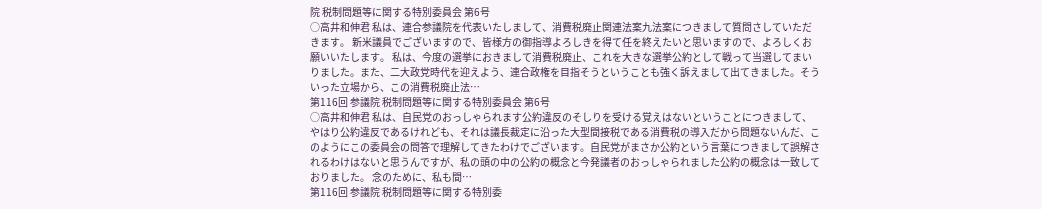院 税制問題等に関する特別委員会 第6号
○高井和伸君 私は、連合参議院を代表いたしまして、消費税廃止関連法案九法案につきまして質問さしていただきます。 新米議員でございますので、皆様方の御指導よろしきを得て任を終えたいと思いますので、よろしくお願いいたします。 私は、今度の選挙におきまして消費税廃止、これを大きな選挙公約として戦って当選してまいりました。また、二大政党時代を迎えよう、連合政権を目指そうということも強く訴えまして出てきました。そういった立場から、この消費税廃止法…
第116回 参議院 税制問題等に関する特別委員会 第6号
○高井和伸君 私は、自民党のおっしゃられます公約違反のそしりを受ける覚えはないということにつきまして、やはり公約違反であるけれども、それは議長裁定に沿った大型間接税である消費税の導入だから問題ないんだ、このようにこの委員会の問答で理解してきたわけでございます。自民党がまさか公約という言葉につきまして誤解されるわけはないと思うんですが、私の頭の中の公約の概念と今発議者のおっしゃられました公約の概念は一致しておりました。 念のために、私も間…
第116回 参議院 税制問題等に関する特別委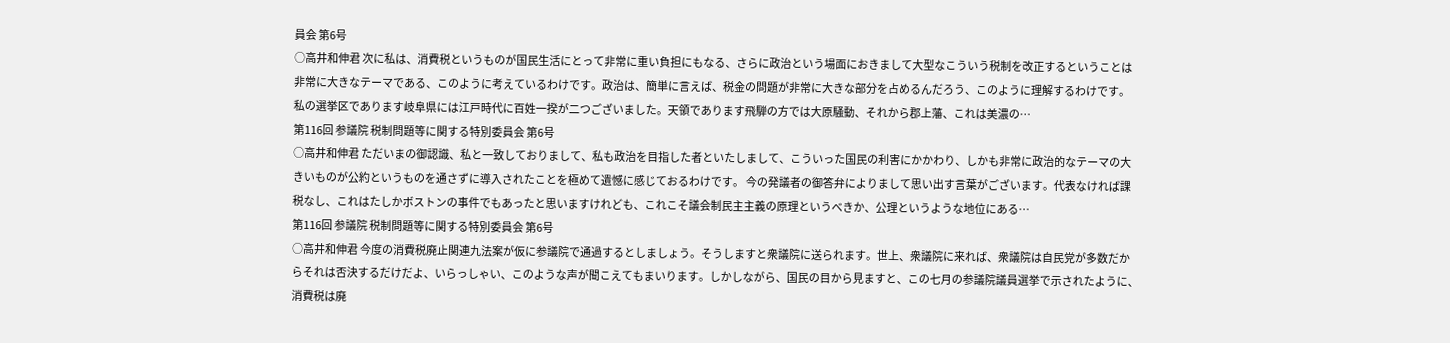員会 第6号
○高井和伸君 次に私は、消費税というものが国民生活にとって非常に重い負担にもなる、さらに政治という場面におきまして大型なこういう税制を改正するということは非常に大きなテーマである、このように考えているわけです。政治は、簡単に言えば、税金の問題が非常に大きな部分を占めるんだろう、このように理解するわけです。 私の選挙区であります岐阜県には江戸時代に百姓一揆が二つございました。天領であります飛騨の方では大原騒動、それから郡上藩、これは美濃の…
第116回 参議院 税制問題等に関する特別委員会 第6号
○高井和伸君 ただいまの御認識、私と一致しておりまして、私も政治を目指した者といたしまして、こういった国民の利害にかかわり、しかも非常に政治的なテーマの大きいものが公約というものを通さずに導入されたことを極めて遺憾に感じておるわけです。 今の発議者の御答弁によりまして思い出す言葉がございます。代表なければ課税なし、これはたしかボストンの事件でもあったと思いますけれども、これこそ議会制民主主義の原理というべきか、公理というような地位にある…
第116回 参議院 税制問題等に関する特別委員会 第6号
○高井和伸君 今度の消費税廃止関連九法案が仮に参議院で通過するとしましょう。そうしますと衆議院に送られます。世上、衆議院に来れば、衆議院は自民党が多数だからそれは否決するだけだよ、いらっしゃい、このような声が聞こえてもまいります。しかしながら、国民の目から見ますと、この七月の参議院議員選挙で示されたように、消費税は廃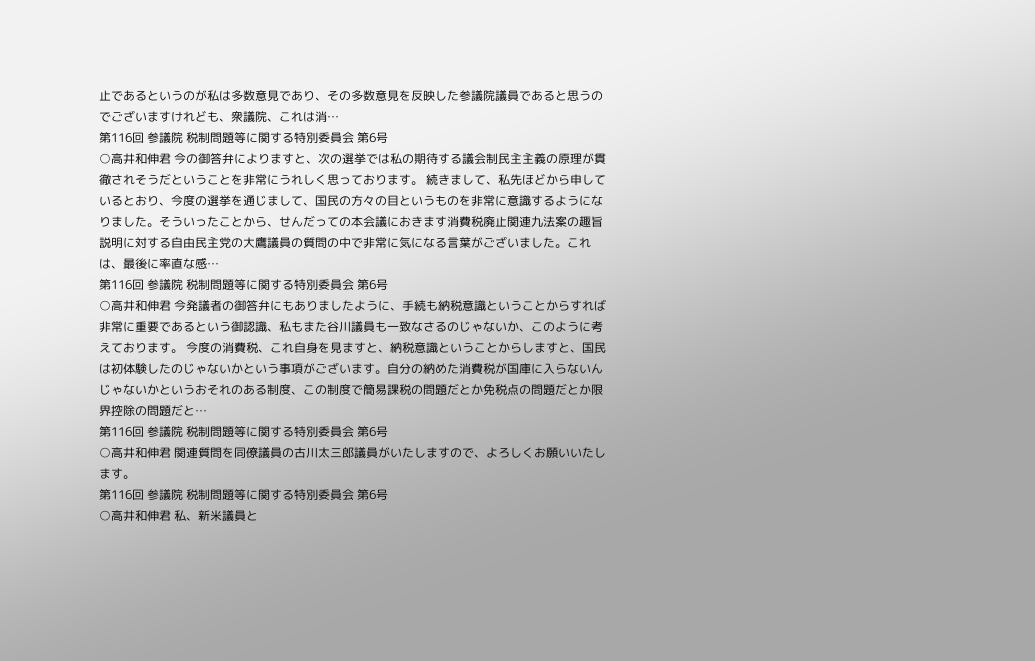止であるというのが私は多数意見であり、その多数意見を反映した参議院議員であると思うのでございますけれども、衆議院、これは消…
第116回 参議院 税制問題等に関する特別委員会 第6号
○高井和伸君 今の御答弁によりますと、次の選挙では私の期待する議会制民主主義の原理が貫徹されそうだということを非常にうれしく思っております。 続きまして、私先ほどから申しているとおり、今度の選挙を通じまして、国民の方々の目というものを非常に意識するようになりました。そういったことから、せんだっての本会議におきます消費税廃止関連九法案の趣旨説明に対する自由民主党の大鷹議員の質問の中で非常に気になる言葉がございました。これは、最後に率直な感…
第116回 参議院 税制問題等に関する特別委員会 第6号
○高井和伸君 今発議者の御答弁にもありましたように、手続も納税意識ということからすれば非常に重要であるという御認識、私もまた谷川議員も一致なさるのじゃないか、このように考えております。 今度の消費税、これ自身を見ますと、納税意識ということからしますと、国民は初体験したのじゃないかという事項がございます。自分の納めた消費税が国庫に入らないんじゃないかというおそれのある制度、この制度で簡易課税の問題だとか免税点の問題だとか限界控除の問題だと…
第116回 参議院 税制問題等に関する特別委員会 第6号
○高井和伸君 関連質問を同僚議員の古川太三郎議員がいたしますので、よろしくお願いいたします。
第116回 参議院 税制問題等に関する特別委員会 第6号
○高井和伸君 私、新米議員と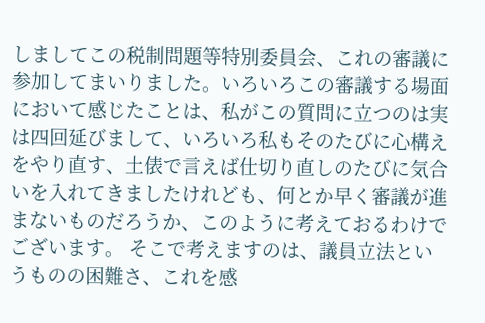しましてこの税制問題等特別委員会、これの審議に参加してまいりました。いろいろこの審議する場面において感じたことは、私がこの質問に立つのは実は四回延びまして、いろいろ私もそのたびに心構えをやり直す、土俵で言えば仕切り直しのたびに気合いを入れてきましたけれども、何とか早く審議が進まないものだろうか、このように考えておるわけでございます。 そこで考えますのは、議員立法というものの困難さ、これを感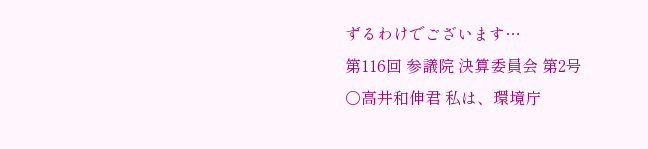ずるわけでございます…
第116回 参議院 決算委員会 第2号
○高井和伸君 私は、環境庁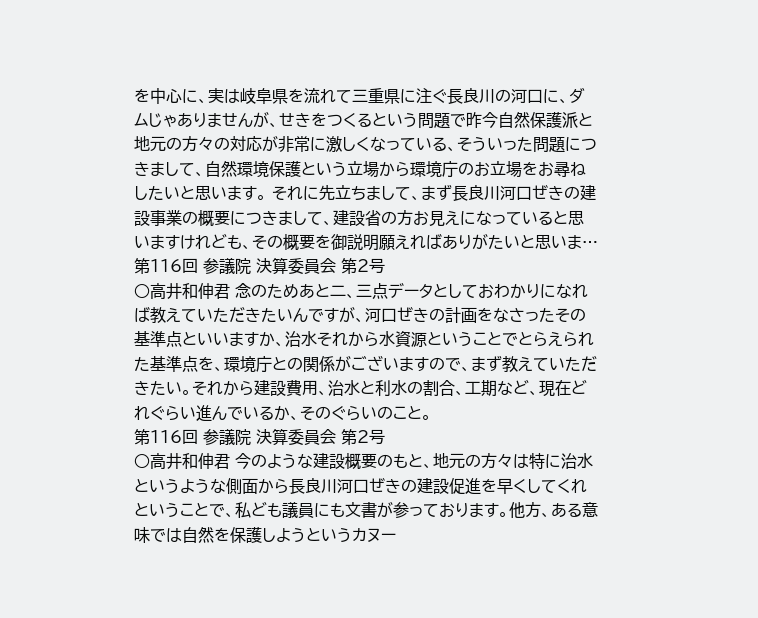を中心に、実は岐阜県を流れて三重県に注ぐ長良川の河口に、ダムじゃありませんが、せきをつくるという問題で昨今自然保護派と地元の方々の対応が非常に激しくなっている、そういった問題につきまして、自然環境保護という立場から環境庁のお立場をお尋ねしたいと思います。 それに先立ちまして、まず長良川河口ぜきの建設事業の概要につきまして、建設省の方お見えになっていると思いますけれども、その概要を御説明願えればありがたいと思いま…
第116回 参議院 決算委員会 第2号
○高井和伸君 念のためあと二、三点データとしておわかりになれば教えていただきたいんですが、河口ぜきの計画をなさったその基準点といいますか、治水それから水資源ということでとらえられた基準点を、環境庁との関係がございますので、まず教えていただきたい。それから建設費用、治水と利水の割合、工期など、現在どれぐらい進んでいるか、そのぐらいのこと。
第116回 参議院 決算委員会 第2号
○高井和伸君 今のような建設概要のもと、地元の方々は特に治水というような側面から長良川河口ぜきの建設促進を早くしてくれということで、私ども議員にも文書が参っております。他方、ある意味では自然を保護しようというカヌー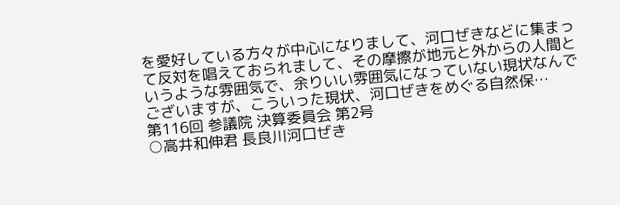を愛好している方々が中心になりまして、河口ぜきなどに集まって反対を唱えておられまして、その摩擦が地元と外からの人間というような雰囲気で、余りいい雰囲気になっていない現状なんでございますが、こういった現状、河口ぜきをめぐる自然保…
第116回 参議院 決算委員会 第2号
○高井和伸君 長良川河口ぜき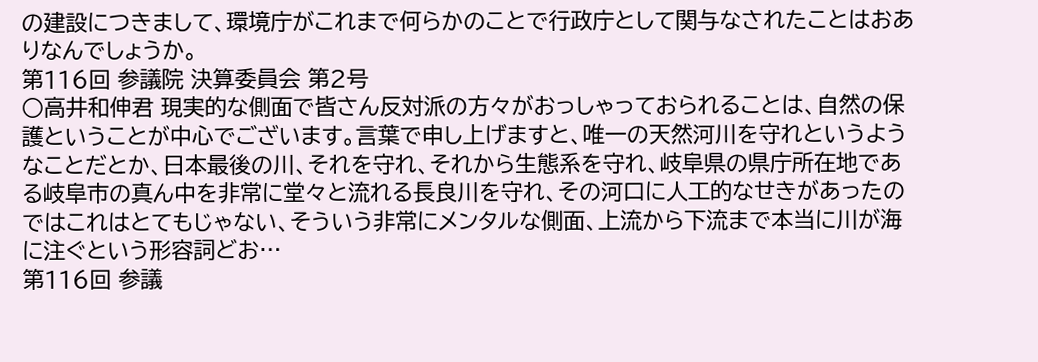の建設につきまして、環境庁がこれまで何らかのことで行政庁として関与なされたことはおありなんでしょうか。
第116回 参議院 決算委員会 第2号
○高井和伸君 現実的な側面で皆さん反対派の方々がおっしゃっておられることは、自然の保護ということが中心でございます。言葉で申し上げますと、唯一の天然河川を守れというようなことだとか、日本最後の川、それを守れ、それから生態系を守れ、岐阜県の県庁所在地である岐阜市の真ん中を非常に堂々と流れる長良川を守れ、その河口に人工的なせきがあったのではこれはとてもじゃない、そういう非常にメンタルな側面、上流から下流まで本当に川が海に注ぐという形容詞どお…
第116回 参議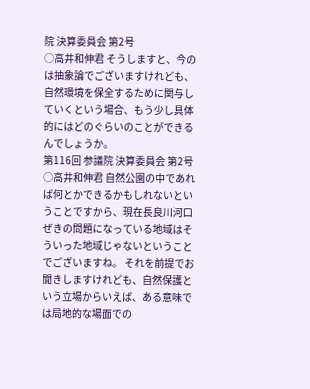院 決算委員会 第2号
○高井和伸君 そうしますと、今のは抽象論でございますけれども、自然環境を保全するために関与していくという場合、もう少し具体的にはどのぐらいのことができるんでしょうか。
第116回 参議院 決算委員会 第2号
○高井和伸君 自然公園の中であれば何とかできるかもしれないということですから、現在長良川河口ぜきの問題になっている地域はそういった地域じゃないということでございますね。 それを前提でお聞きしますけれども、自然保護という立場からいえば、ある意味では局地的な場面での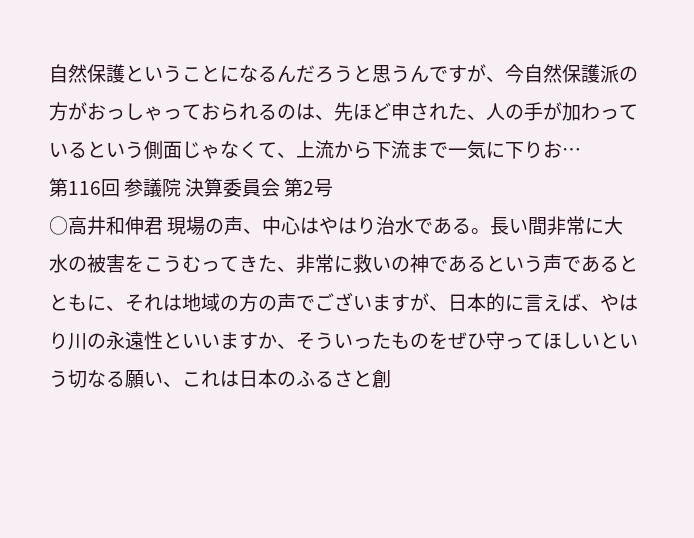自然保護ということになるんだろうと思うんですが、今自然保護派の方がおっしゃっておられるのは、先ほど申された、人の手が加わっているという側面じゃなくて、上流から下流まで一気に下りお…
第116回 参議院 決算委員会 第2号
○高井和伸君 現場の声、中心はやはり治水である。長い間非常に大水の被害をこうむってきた、非常に救いの神であるという声であるとともに、それは地域の方の声でございますが、日本的に言えば、やはり川の永遠性といいますか、そういったものをぜひ守ってほしいという切なる願い、これは日本のふるさと創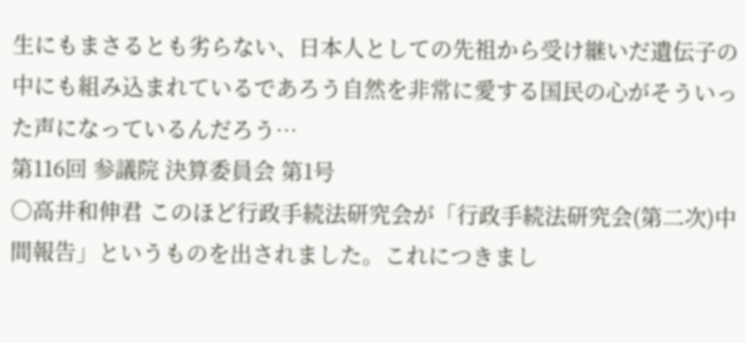生にもまさるとも劣らない、日本人としての先祖から受け継いだ遺伝子の中にも組み込まれているであろう自然を非常に愛する国民の心がそういった声になっているんだろう…
第116回 参議院 決算委員会 第1号
○高井和伸君 このほど行政手続法研究会が「行政手続法研究会(第二次)中間報告」というものを出されました。これにつきまし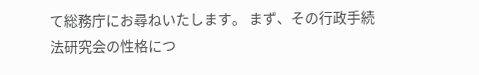て総務庁にお尋ねいたします。 まず、その行政手続法研究会の性格につ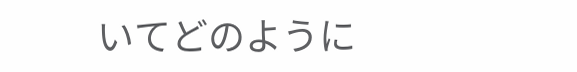いてどのように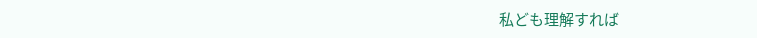私ども理解すれば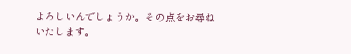よろしいんでしょうか。その点をお尋ねいたします。